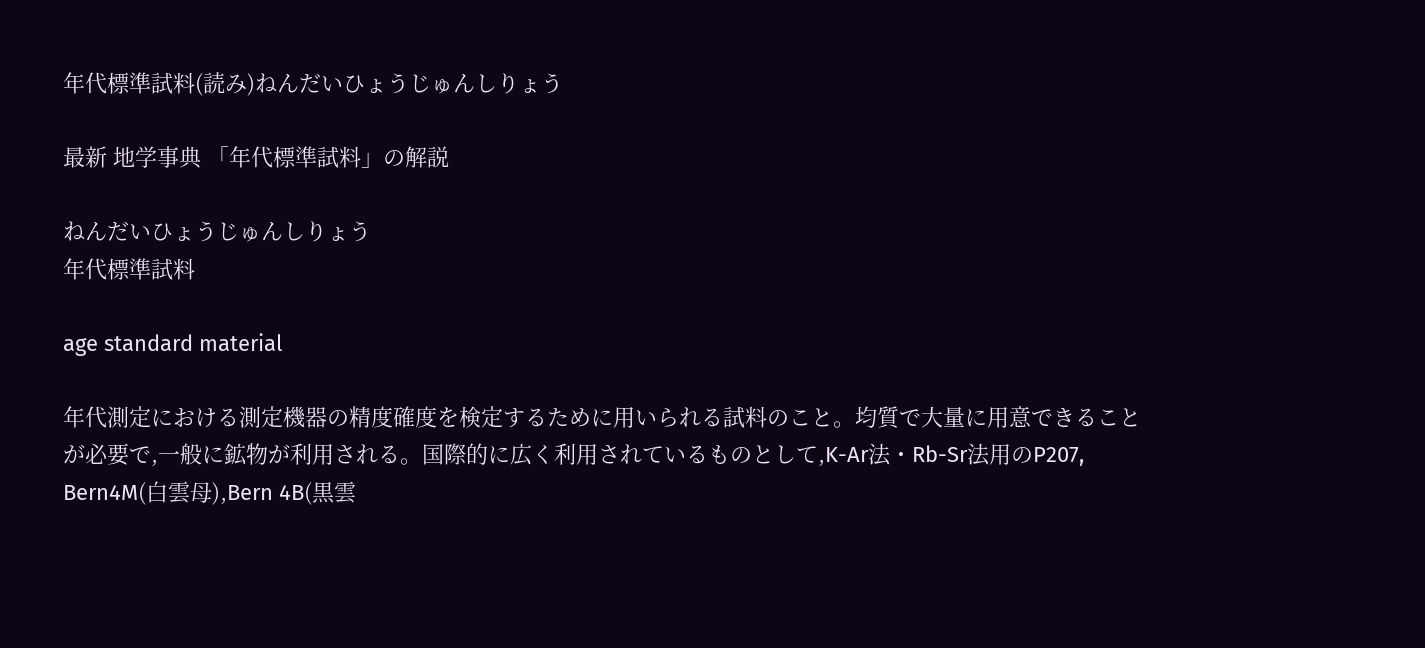年代標準試料(読み)ねんだいひょうじゅんしりょう

最新 地学事典 「年代標準試料」の解説

ねんだいひょうじゅんしりょう
年代標準試料

age standard material

年代測定における測定機器の精度確度を検定するために用いられる試料のこと。均質で大量に用意できることが必要で,一般に鉱物が利用される。国際的に広く利用されているものとして,K-Ar法・Rb-Sr法用のP207, Bern4M(白雲母),Bern 4B(黒雲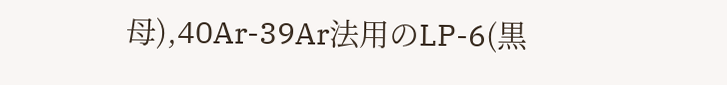母),40Ar-39Ar法用のLP-6(黒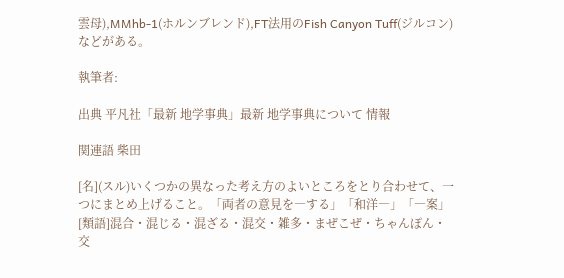雲母),MMhb-1(ホルンブレンド),FT法用のFish Canyon Tuff(ジルコン)などがある。

執筆者:

出典 平凡社「最新 地学事典」最新 地学事典について 情報

関連語 柴田

[名](スル)いくつかの異なった考え方のよいところをとり合わせて、一つにまとめ上げること。「両者の意見を―する」「和洋―」「―案」[類語]混合・混じる・混ざる・混交・雑多・まぜこぜ・ちゃんぽん・交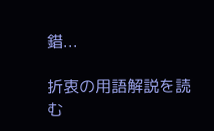錯...

折衷の用語解説を読む